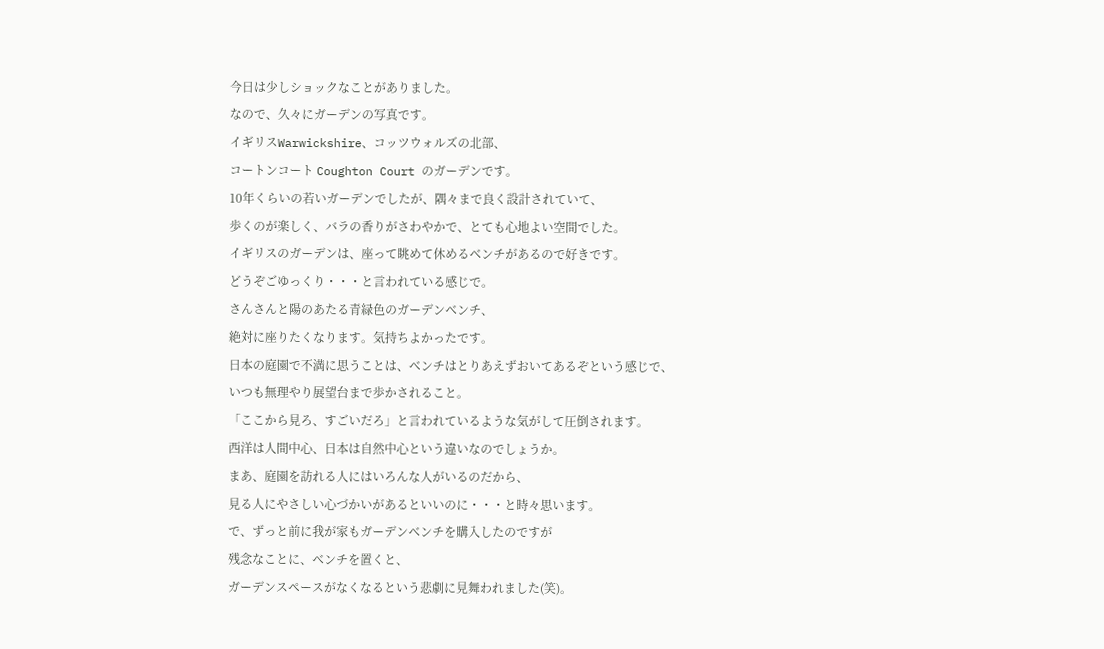今日は少しショックなことがありました。
なので、久々にガーデンの写真です。
イギリスWarwickshire、コッツウォルズの北部、
コートンコート Coughton Court のガーデンです。
10年くらいの若いガーデンでしたが、隅々まで良く設計されていて、
歩くのが楽しく、バラの香りがさわやかで、とても心地よい空間でした。
イギリスのガーデンは、座って眺めて休めるベンチがあるので好きです。
どうぞごゆっくり・・・と言われている感じで。
さんさんと陽のあたる青緑色のガーデンベンチ、
絶対に座りたくなります。気持ちよかったです。
日本の庭園で不満に思うことは、ベンチはとりあえずおいてあるぞという感じで、
いつも無理やり展望台まで歩かされること。
「ここから見ろ、すごいだろ」と言われているような気がして圧倒されます。
西洋は人間中心、日本は自然中心という違いなのでしょうか。
まあ、庭園を訪れる人にはいろんな人がいるのだから、
見る人にやさしい心づかいがあるといいのに・・・と時々思います。
で、ずっと前に我が家もガーデンベンチを購入したのですが
残念なことに、ベンチを置くと、
ガーデンスペースがなくなるという悲劇に見舞われました(笑)。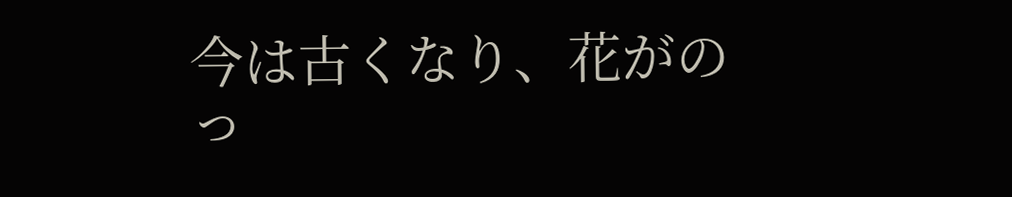今は古くなり、花がのっ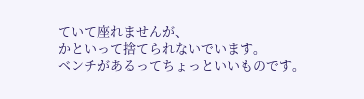ていて座れませんが、
かといって捨てられないでいます。
ベンチがあるってちょっといいものです。